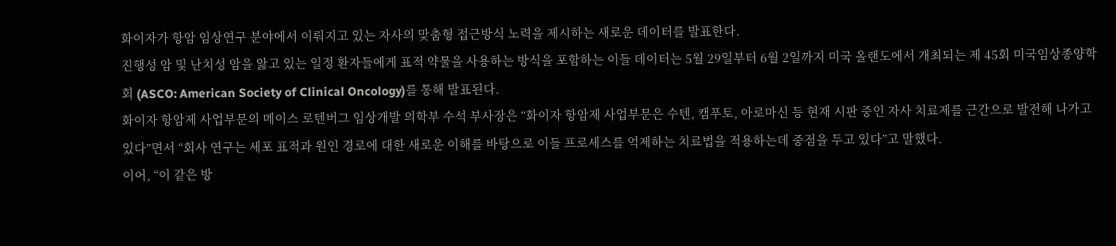화이자가 항암 임상연구 분야에서 이뤄지고 있는 자사의 맞춤형 접근방식 노력을 제시하는 새로운 데이터를 발표한다.
진행성 암 및 난치성 암을 앓고 있는 일정 환자들에게 표적 약물을 사용하는 방식을 포함하는 이들 데이터는 5월 29일부터 6월 2일까지 미국 올랜도에서 개최되는 제 45회 미국임상종양학회 (ASCO: American Society of Clinical Oncology)를 통해 발표된다.
화이자 항암제 사업부문의 메이스 로텐버그 임상개발 의학부 수석 부사장은 “화이자 항암제 사업부문은 수텐, 캠푸토, 아로마신 등 현재 시판 중인 자사 치료제를 근간으로 발전해 나가고 있다”면서 “회사 연구는 세포 표적과 원인 경로에 대한 새로운 이해를 바탕으로 이들 프로세스를 억제하는 치료법을 적용하는데 중점을 두고 있다”고 말했다.
이어, “이 같은 방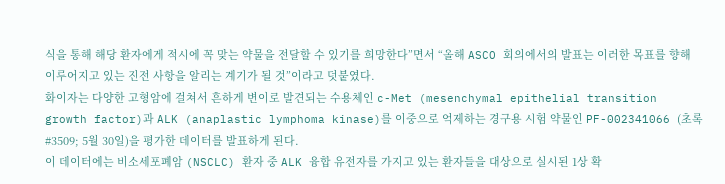식을 통해 해당 환자에게 적시에 꼭 맞는 약물을 전달할 수 있기를 희망한다”면서 “올해 ASCO 회의에서의 발표는 이러한 목표를 향해 이루어지고 있는 진전 사항을 알리는 계기가 될 것”이라고 덧붙였다.
화이자는 다양한 고형암에 걸쳐서 흔하게 변이로 발견되는 수용체인 c-Met (mesenchymal epithelial transition growth factor)과 ALK (anaplastic lymphoma kinase)를 이중으로 억제하는 경구용 시험 약물인 PF-002341066 (초록 #3509; 5월 30일)을 평가한 데이터를 발표하게 된다.
이 데이터에는 비소세포폐암 (NSCLC) 환자 중 ALK 융합 유전자를 가지고 있는 환자들을 대상으로 실시된 1상 확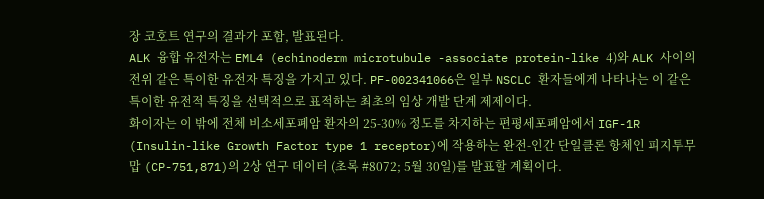장 코호트 연구의 결과가 포함, 발표된다.
ALK 융합 유전자는 EML4 (echinoderm microtubule -associate protein-like 4)와 ALK 사이의 전위 같은 특이한 유전자 특징을 가지고 있다. PF-002341066은 일부 NSCLC 환자들에게 나타나는 이 같은 특이한 유전적 특징을 선택적으로 표적하는 최초의 임상 개발 단계 제제이다.
화이자는 이 밖에 전체 비소세포폐암 환자의 25-30% 정도를 차지하는 편평세포폐암에서 IGF-1R (Insulin-like Growth Factor type 1 receptor)에 작용하는 완전-인간 단일클론 항체인 피지투무맙 (CP-751,871)의 2상 연구 데이터 (초록 #8072; 5월 30일)를 발표할 계획이다.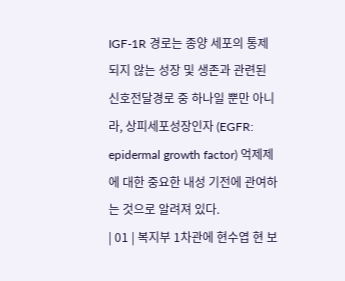IGF-1R 경로는 종양 세포의 통제되지 않는 성장 및 생존과 관련된 신호전달경로 중 하나일 뿐만 아니라, 상피세포성장인자 (EGFR: epidermal growth factor) 억제제에 대한 중요한 내성 기전에 관여하는 것으로 알려져 있다.
| 01 | 복지부 1차관에 현수엽 현 보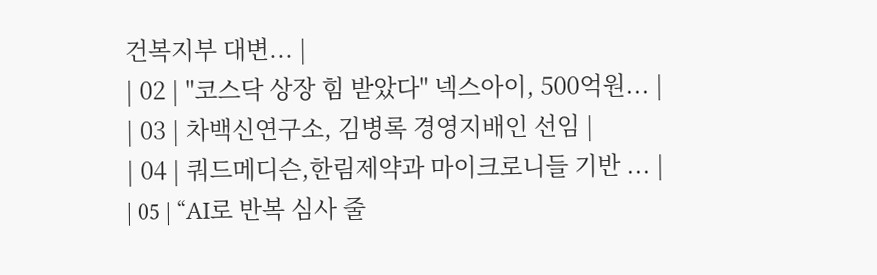건복지부 대변... |
| 02 | "코스닥 상장 힘 받았다" 넥스아이, 500억원... |
| 03 | 차백신연구소, 김병록 경영지배인 선임 |
| 04 | 쿼드메디슨,한림제약과 마이크로니들 기반 ... |
| 05 | “AI로 반복 심사 줄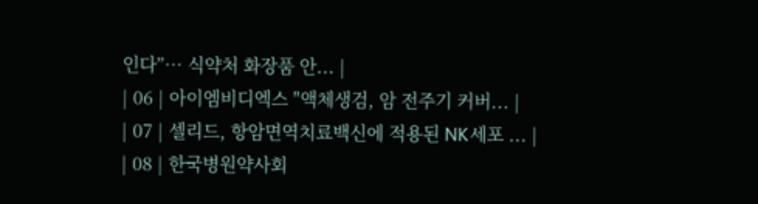인다”… 식약처 화장품 안... |
| 06 | 아이엠비디엑스 "액체생검, 암 전주기 커버... |
| 07 | 셀리드, 항암면역치료백신에 적용된 NK세포 ... |
| 08 | 한국병원약사회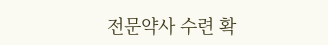전문약사 수련 확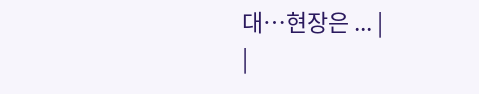대…현장은 ... |
|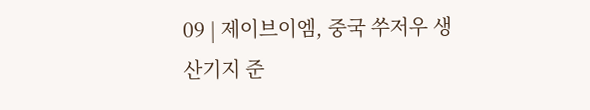09 | 제이브이엠, 중국 쑤저우 생산기지 준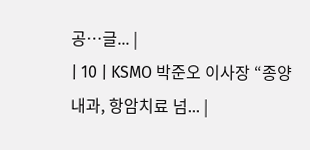공…글... |
| 10 | KSMO 박준오 이사장 “종양내과, 항암치료 넘... |